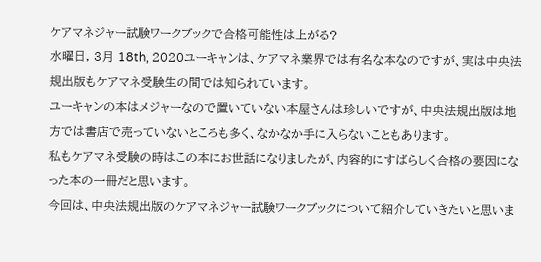ケアマネジャー試験ワークブックで合格可能性は上がる?
水曜日, 3月 18th, 2020ユーキャンは、ケアマネ業界では有名な本なのですが、実は中央法規出版もケアマネ受験生の間では知られています。
ユーキャンの本はメジャーなので置いていない本屋さんは珍しいですが、中央法規出版は地方では書店で売っていないところも多く、なかなか手に入らないこともあります。
私もケアマネ受験の時はこの本にお世話になりましたが、内容的にすばらしく合格の要因になった本の一冊だと思います。
今回は、中央法規出版のケアマネジャー試験ワークブックについて紹介していきたいと思いま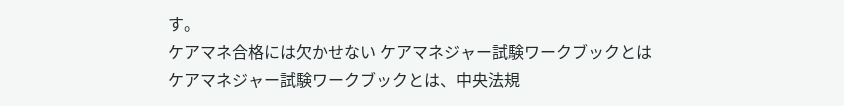す。
ケアマネ合格には欠かせない ケアマネジャー試験ワークブックとは
ケアマネジャー試験ワークブックとは、中央法規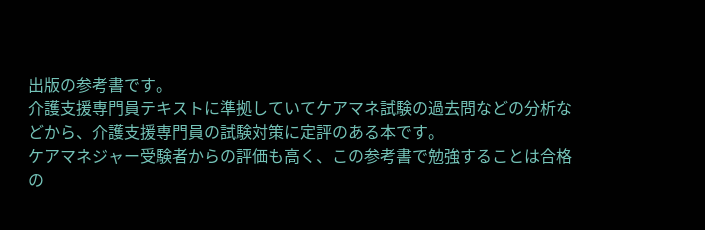出版の参考書です。
介護支援専門員テキストに準拠していてケアマネ試験の過去問などの分析などから、介護支援専門員の試験対策に定評のある本です。
ケアマネジャー受験者からの評価も高く、この参考書で勉強することは合格の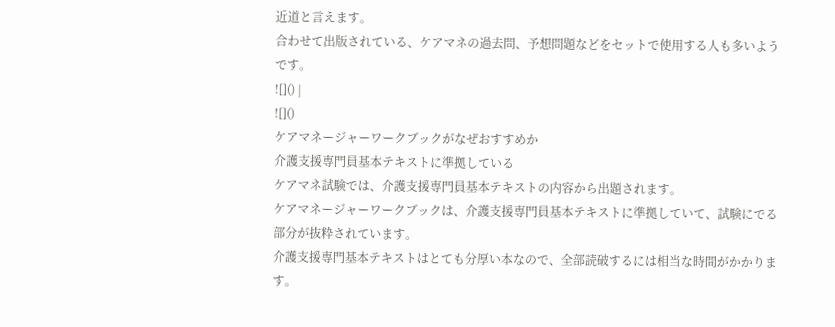近道と言えます。
合わせて出版されている、ケアマネの過去問、予想問題などをセットで使用する人も多いようです。
![]() |
![]()
ケアマネージャーワークブックがなぜおすすめか
介護支援専門員基本テキストに準拠している
ケアマネ試験では、介護支援専門員基本テキストの内容から出題されます。
ケアマネージャーワークブックは、介護支援専門員基本テキストに準拠していて、試験にでる部分が抜粋されています。
介護支援専門基本テキストはとても分厚い本なので、全部読破するには相当な時間がかかります。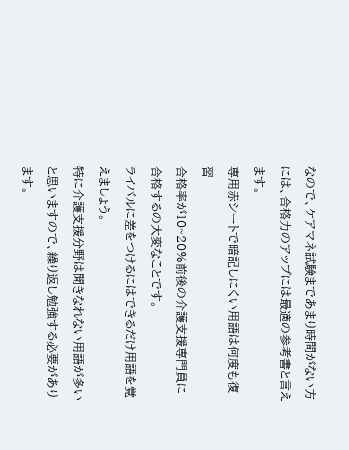なので、ケアマネ試験まであまり時間がない方には、合格力のアップには最適の参考書と言えます。
専用赤シートで暗記しにくい用語は何度も復習
合格率が10~20%前後の介護支援専門員に合格するの大変なことです。
ライバルに差をつけるにはできるだけ用語を覚えましょう。
特に介護支援分野は聞きなれない用語が多いと思いますので、繰り返し勉強する必要があります。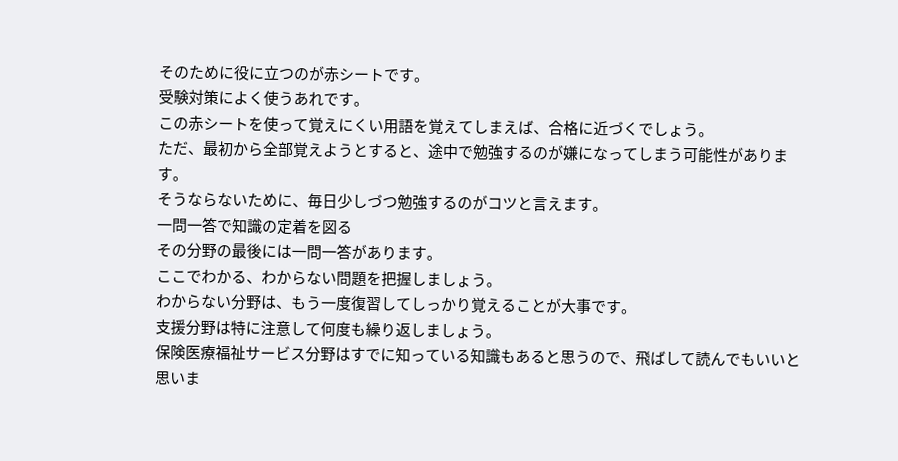そのために役に立つのが赤シートです。
受験対策によく使うあれです。
この赤シートを使って覚えにくい用語を覚えてしまえば、合格に近づくでしょう。
ただ、最初から全部覚えようとすると、途中で勉強するのが嫌になってしまう可能性があります。
そうならないために、毎日少しづつ勉強するのがコツと言えます。
一問一答で知識の定着を図る
その分野の最後には一問一答があります。
ここでわかる、わからない問題を把握しましょう。
わからない分野は、もう一度復習してしっかり覚えることが大事です。
支援分野は特に注意して何度も繰り返しましょう。
保険医療福祉サービス分野はすでに知っている知識もあると思うので、飛ばして読んでもいいと思いま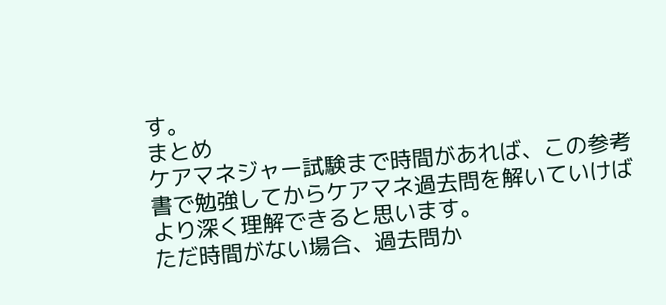す。
まとめ
ケアマネジャー試験まで時間があれば、この参考書で勉強してからケアマネ過去問を解いていけばより深く理解できると思います。
ただ時間がない場合、過去問か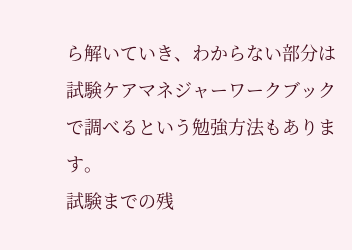ら解いていき、わからない部分は試験ケアマネジャーワークブックで調べるという勉強方法もあります。
試験までの残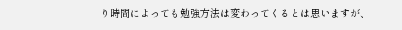り時間によっても勉強方法は変わってくるとは思いますが、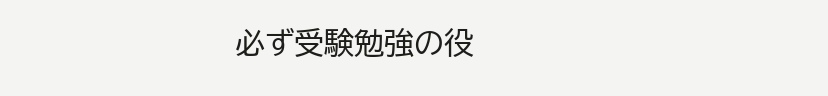必ず受験勉強の役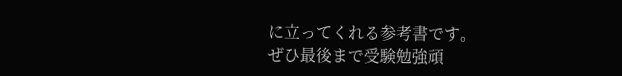に立ってくれる参考書です。
ぜひ最後まで受験勉強頑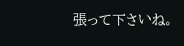張って下さいね。